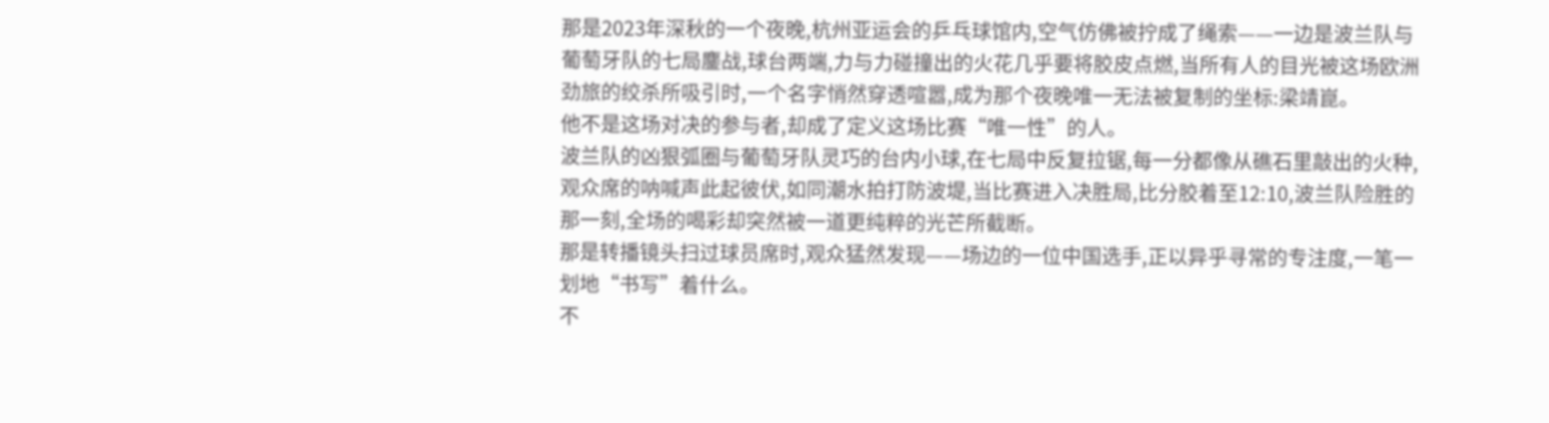那是2023年深秋的一个夜晚,杭州亚运会的乒乓球馆内,空气仿佛被拧成了绳索——一边是波兰队与葡萄牙队的七局鏖战,球台两端,力与力碰撞出的火花几乎要将胶皮点燃,当所有人的目光被这场欧洲劲旅的绞杀所吸引时,一个名字悄然穿透喧嚣,成为那个夜晚唯一无法被复制的坐标:梁靖崑。
他不是这场对决的参与者,却成了定义这场比赛“唯一性”的人。
波兰队的凶狠弧圈与葡萄牙队灵巧的台内小球,在七局中反复拉锯,每一分都像从礁石里敲出的火种,观众席的呐喊声此起彼伏,如同潮水拍打防波堤,当比赛进入决胜局,比分胶着至12:10,波兰队险胜的那一刻,全场的喝彩却突然被一道更纯粹的光芒所截断。
那是转播镜头扫过球员席时,观众猛然发现——场边的一位中国选手,正以异乎寻常的专注度,一笔一划地“书写”着什么。
不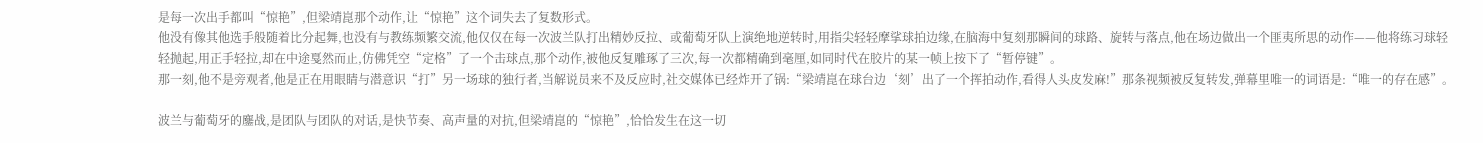是每一次出手都叫“惊艳”,但梁靖崑那个动作,让“惊艳”这个词失去了复数形式。
他没有像其他选手般随着比分起舞,也没有与教练频繁交流,他仅仅在每一次波兰队打出精妙反拉、或葡萄牙队上演绝地逆转时,用指尖轻轻摩挲球拍边缘,在脑海中复刻那瞬间的球路、旋转与落点,他在场边做出一个匪夷所思的动作——他将练习球轻轻抛起,用正手轻拉,却在中途戛然而止,仿佛凭空“定格”了一个击球点,那个动作,被他反复雕琢了三次,每一次都精确到毫厘,如同时代在胶片的某一帧上按下了“暂停键”。
那一刻,他不是旁观者,他是正在用眼睛与潜意识“打”另一场球的独行者,当解说员来不及反应时,社交媒体已经炸开了锅:“梁靖崑在球台边‘刻’出了一个挥拍动作,看得人头皮发麻!”那条视频被反复转发,弹幕里唯一的词语是:“唯一的存在感”。

波兰与葡萄牙的鏖战,是团队与团队的对话,是快节奏、高声量的对抗,但梁靖崑的“惊艳”,恰恰发生在这一切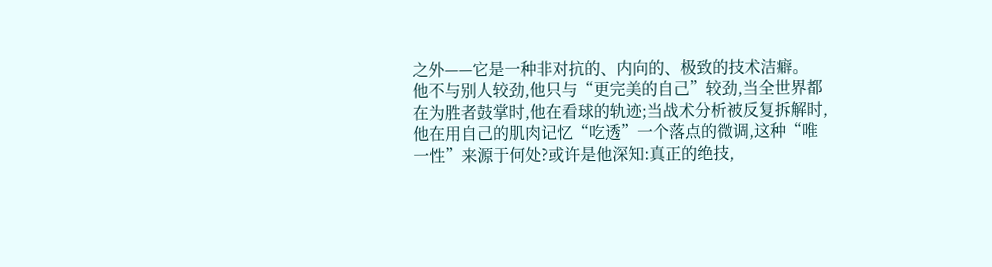之外——它是一种非对抗的、内向的、极致的技术洁癖。
他不与别人较劲,他只与“更完美的自己”较劲,当全世界都在为胜者鼓掌时,他在看球的轨迹;当战术分析被反复拆解时,他在用自己的肌肉记忆“吃透”一个落点的微调,这种“唯一性”来源于何处?或许是他深知:真正的绝技,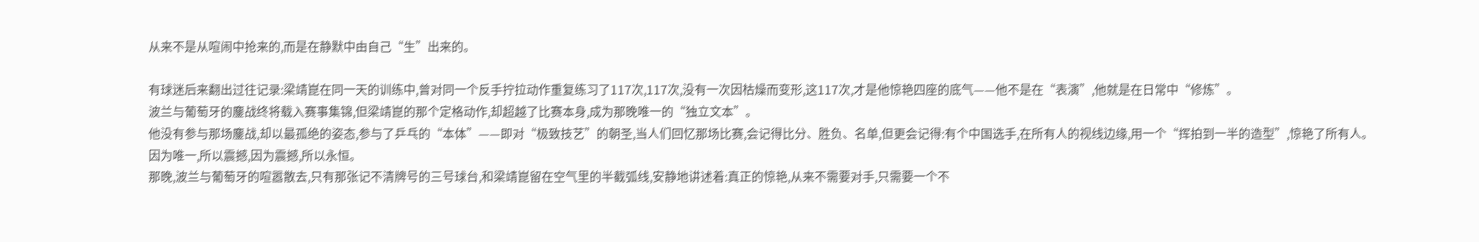从来不是从喧闹中抢来的,而是在静默中由自己“生”出来的。

有球迷后来翻出过往记录:梁靖崑在同一天的训练中,曾对同一个反手拧拉动作重复练习了117次,117次,没有一次因枯燥而变形,这117次,才是他惊艳四座的底气——他不是在“表演”,他就是在日常中“修炼”。
波兰与葡萄牙的鏖战终将载入赛事集锦,但梁靖崑的那个定格动作,却超越了比赛本身,成为那晚唯一的“独立文本”。
他没有参与那场鏖战,却以最孤绝的姿态,参与了乒乓的“本体”——即对“极致技艺”的朝圣,当人们回忆那场比赛,会记得比分、胜负、名单,但更会记得:有个中国选手,在所有人的视线边缘,用一个“挥拍到一半的造型”,惊艳了所有人。
因为唯一,所以震撼,因为震撼,所以永恒。
那晚,波兰与葡萄牙的喧嚣散去,只有那张记不清牌号的三号球台,和梁靖崑留在空气里的半截弧线,安静地讲述着:真正的惊艳,从来不需要对手,只需要一个不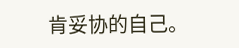肯妥协的自己。